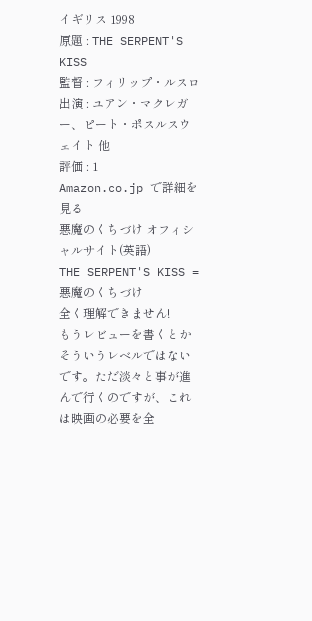イギリス 1998
原題 : THE SERPENT'S KISS
監督 : フィリップ・ルスロ
出演 : ユアン・マクレガー、ピート・ポスルスウェイト 他
評価 : 1
Amazon.co.jp で詳細を見る
悪魔のくちづけ オフィシャルサイト(英語)
THE SERPENT'S KISS = 悪魔のくちづけ
全く理解できません!
もうレビューを書くとかそういうレベルではないです。ただ淡々と事が進んで行くのですが、これは映画の必要を全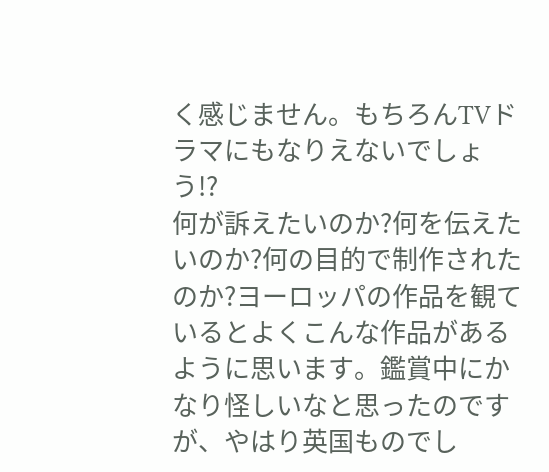く感じません。もちろんTVドラマにもなりえないでしょう!?
何が訴えたいのか?何を伝えたいのか?何の目的で制作されたのか?ヨーロッパの作品を観ているとよくこんな作品があるように思います。鑑賞中にかなり怪しいなと思ったのですが、やはり英国ものでし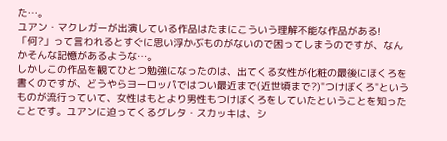た…。
ユアン・マクレガーが出演している作品はたまにこういう理解不能な作品がある!「何?」って言われるとすぐに思い浮かぶものがないので困ってしまうのですが、なんかそんな記憶があるような…。
しかしこの作品を観てひとつ勉強になったのは、出てくる女性が化粧の最後にほくろを書くのですが、どうやらヨーロッパではつい最近まで(近世頃まで?)"つけぼくろ"というものが流行っていて、女性はもとより男性もつけぼくろをしていたということを知ったことです。ユアンに迫ってくるグレタ・スカッキは、シ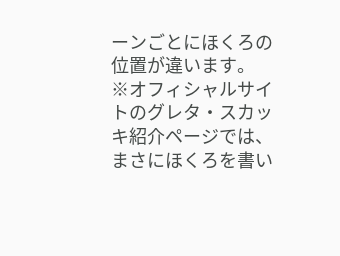ーンごとにほくろの位置が違います。
※オフィシャルサイトのグレタ・スカッキ紹介ページでは、まさにほくろを書い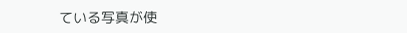ている写真が使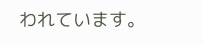われています。